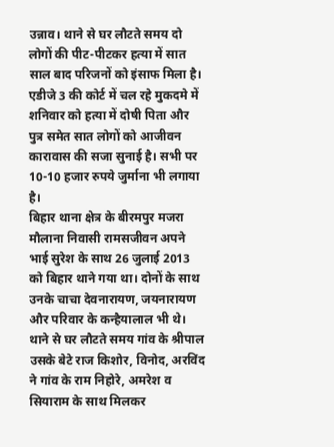उन्नाव। थाने से घर लौटते समय दो लोगों की पीट-पीटकर हत्या में सात साल बाद परिजनों को इंसाफ मिला है। एडीजे 3 की कोर्ट में चल रहे मुकदमे में शनिवार को हत्या में दोषी पिता और पुत्र समेत सात लोगों को आजीवन कारावास की सजा सुनाई है। सभी पर 10-10 हजार रुपये जुर्माना भी लगाया है।
बिहार थाना क्षेत्र के बीरमपुर मजरा मौलाना निवासी रामसजीवन अपने भाई सुरेश के साथ 26 जुलाई 2013 को बिहार थाने गया था। दोनों के साथ उनके चाचा देवनारायण, जयनारायण और परिवार के कन्हैयालाल भी थे। थाने से घर लौटते समय गांव के श्रीपाल उसके बेटे राज किशोर, विनोद, अरविंद ने गांव के राम निहोरे, अमरेश व सियाराम के साथ मिलकर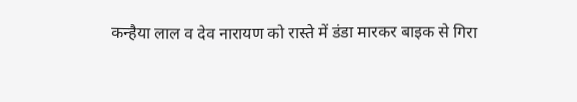कन्हैया लाल व देव नारायण को रास्ते में डंडा मारकर बाइक से गिरा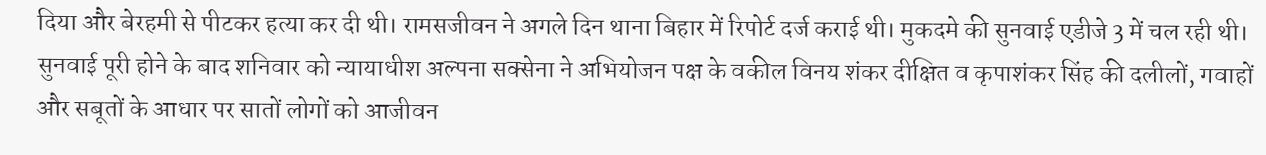दिया और बेरहमी से पीटकर हत्या कर दी थी। रामसजीवन ने अगले दिन थाना बिहार में रिपोर्ट दर्ज कराई थी। मुकदमे की सुनवाई एडीजे 3 में चल रही थी। सुनवाई पूरी होने के बाद शनिवार को न्यायाधीश अल्पना सक्सेना ने अभियोजन पक्ष के वकील विनय शंकर दीक्षित व कृपाशंकर सिंह की दलीलों, गवाहों और सबूतों के आधार पर सातों लोगों को आजीवन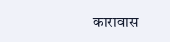कारावास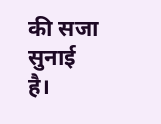की सजा सुनाई है।